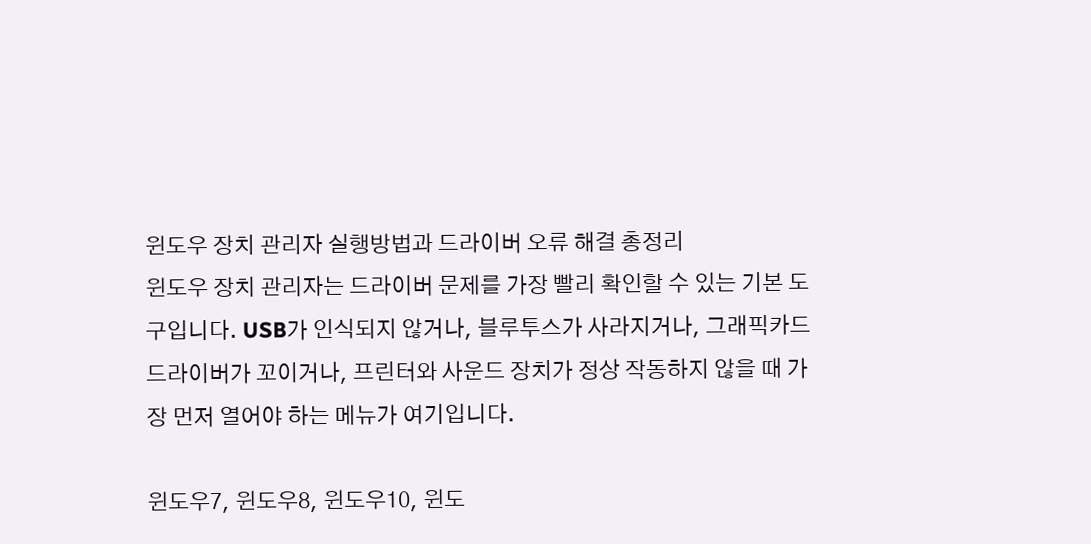윈도우 장치 관리자 실행방법과 드라이버 오류 해결 총정리
윈도우 장치 관리자는 드라이버 문제를 가장 빨리 확인할 수 있는 기본 도구입니다. USB가 인식되지 않거나, 블루투스가 사라지거나, 그래픽카드 드라이버가 꼬이거나, 프린터와 사운드 장치가 정상 작동하지 않을 때 가장 먼저 열어야 하는 메뉴가 여기입니다.

윈도우7, 윈도우8, 윈도우10, 윈도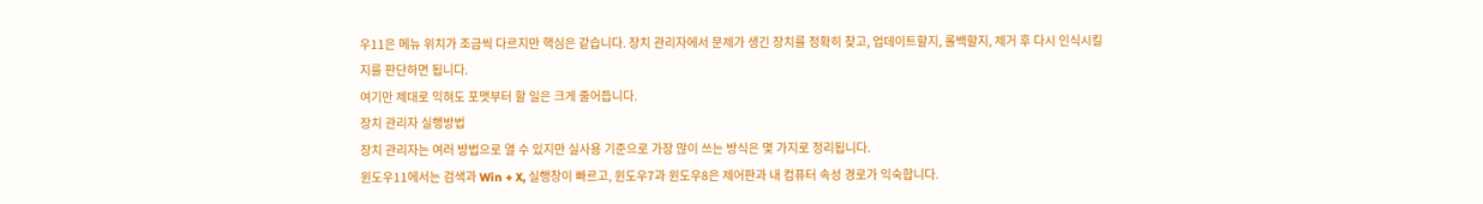우11은 메뉴 위치가 조금씩 다르지만 핵심은 같습니다. 장치 관리자에서 문제가 생긴 장치를 정확히 찾고, 업데이트할지, 롤백할지, 제거 후 다시 인식시킬지를 판단하면 됩니다.
여기만 제대로 익혀도 포맷부터 할 일은 크게 줄어듭니다.
장치 관리자 실행방법
장치 관리자는 여러 방법으로 열 수 있지만 실사용 기준으로 가장 많이 쓰는 방식은 몇 가지로 정리됩니다.
윈도우11에서는 검색과 Win + X, 실행창이 빠르고, 윈도우7과 윈도우8은 제어판과 내 컴퓨터 속성 경로가 익숙합니다.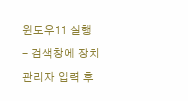윈도우11 실행
- 검색창에 장치 관리자 입력 후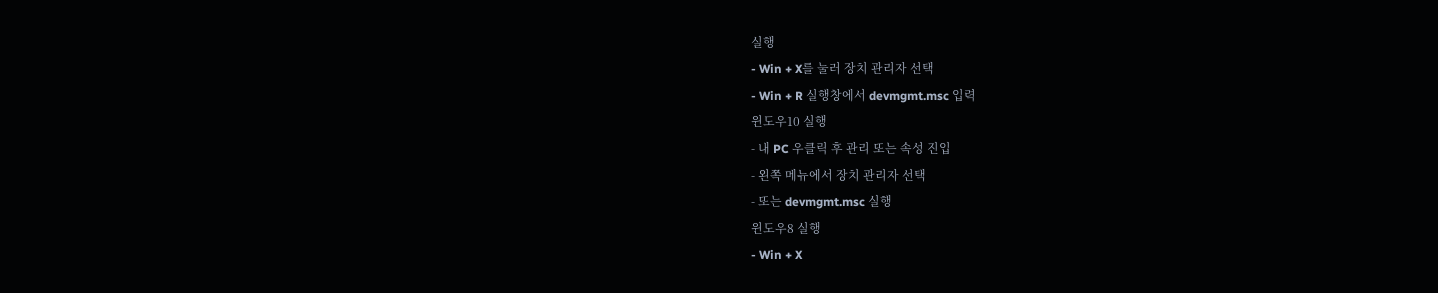실행
- Win + X를 눌러 장치 관리자 선택
- Win + R 실행창에서 devmgmt.msc 입력
윈도우10 실행
- 내 PC 우클릭 후 관리 또는 속성 진입
- 왼쪽 메뉴에서 장치 관리자 선택
- 또는 devmgmt.msc 실행
윈도우8 실행
- Win + X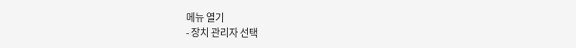메뉴 열기
- 장치 관리자 선택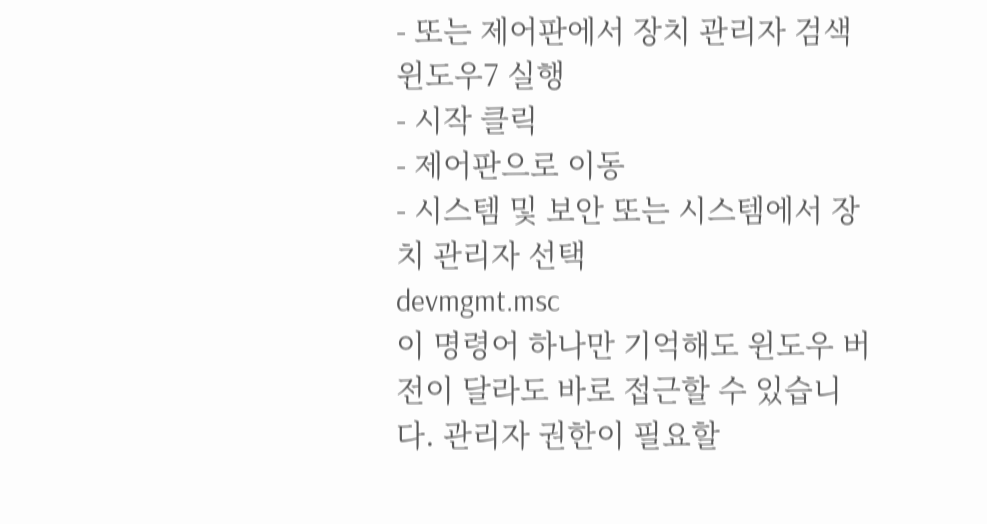- 또는 제어판에서 장치 관리자 검색
윈도우7 실행
- 시작 클릭
- 제어판으로 이동
- 시스템 및 보안 또는 시스템에서 장치 관리자 선택
devmgmt.msc
이 명령어 하나만 기억해도 윈도우 버전이 달라도 바로 접근할 수 있습니다. 관리자 권한이 필요할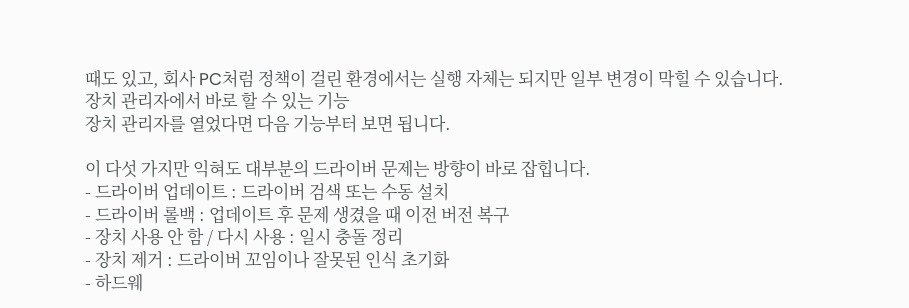때도 있고, 회사 PC처럼 정책이 걸린 환경에서는 실행 자체는 되지만 일부 변경이 막힐 수 있습니다.
장치 관리자에서 바로 할 수 있는 기능
장치 관리자를 열었다면 다음 기능부터 보면 됩니다.

이 다섯 가지만 익혀도 대부분의 드라이버 문제는 방향이 바로 잡힙니다.
- 드라이버 업데이트 : 드라이버 검색 또는 수동 설치
- 드라이버 롤백 : 업데이트 후 문제 생겼을 때 이전 버전 복구
- 장치 사용 안 함 / 다시 사용 : 일시 충돌 정리
- 장치 제거 : 드라이버 꼬임이나 잘못된 인식 초기화
- 하드웨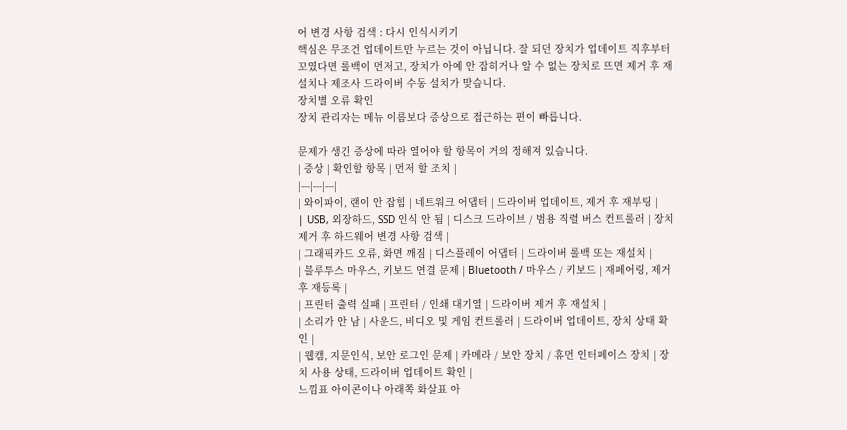어 변경 사항 검색 : 다시 인식시키기
핵심은 무조건 업데이트만 누르는 것이 아닙니다. 잘 되던 장치가 업데이트 직후부터 꼬였다면 롤백이 먼저고, 장치가 아예 안 잡히거나 알 수 없는 장치로 뜨면 제거 후 재설치나 제조사 드라이버 수동 설치가 맞습니다.
장치별 오류 확인
장치 관리자는 메뉴 이름보다 증상으로 접근하는 편이 빠릅니다.

문제가 생긴 증상에 따라 열어야 할 항목이 거의 정해져 있습니다.
| 증상 | 확인할 항목 | 먼저 할 조치 |
|---|---|---|
| 와이파이, 랜이 안 잡힘 | 네트워크 어댑터 | 드라이버 업데이트, 제거 후 재부팅 |
| USB, 외장하드, SSD 인식 안 됨 | 디스크 드라이브 / 범용 직렬 버스 컨트롤러 | 장치 제거 후 하드웨어 변경 사항 검색 |
| 그래픽카드 오류, 화면 깨짐 | 디스플레이 어댑터 | 드라이버 롤백 또는 재설치 |
| 블루투스 마우스, 키보드 연결 문제 | Bluetooth / 마우스 / 키보드 | 재페어링, 제거 후 재등록 |
| 프린터 출력 실패 | 프린터 / 인쇄 대기열 | 드라이버 제거 후 재설치 |
| 소리가 안 남 | 사운드, 비디오 및 게임 컨트롤러 | 드라이버 업데이트, 장치 상태 확인 |
| 웹캠, 지문인식, 보안 로그인 문제 | 카메라 / 보안 장치 / 휴먼 인터페이스 장치 | 장치 사용 상태, 드라이버 업데이트 확인 |
느낌표 아이콘이나 아래쪽 화살표 아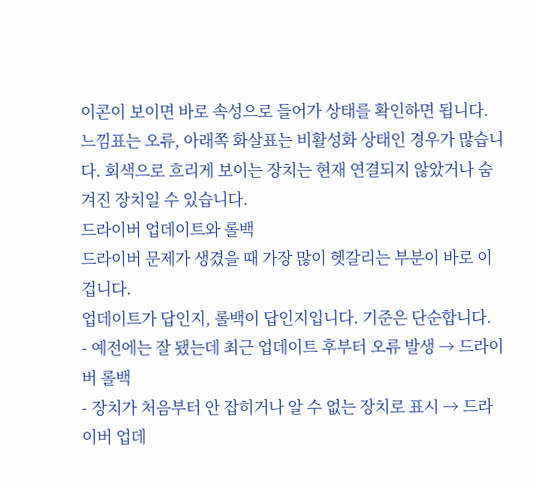이콘이 보이면 바로 속성으로 들어가 상태를 확인하면 됩니다. 느낌표는 오류, 아래쪽 화살표는 비활성화 상태인 경우가 많습니다. 회색으로 흐리게 보이는 장치는 현재 연결되지 않았거나 숨겨진 장치일 수 있습니다.
드라이버 업데이트와 롤백
드라이버 문제가 생겼을 때 가장 많이 헷갈리는 부분이 바로 이겁니다.
업데이트가 답인지, 롤백이 답인지입니다. 기준은 단순합니다.
- 예전에는 잘 됐는데 최근 업데이트 후부터 오류 발생 → 드라이버 롤백
- 장치가 처음부터 안 잡히거나 알 수 없는 장치로 표시 → 드라이버 업데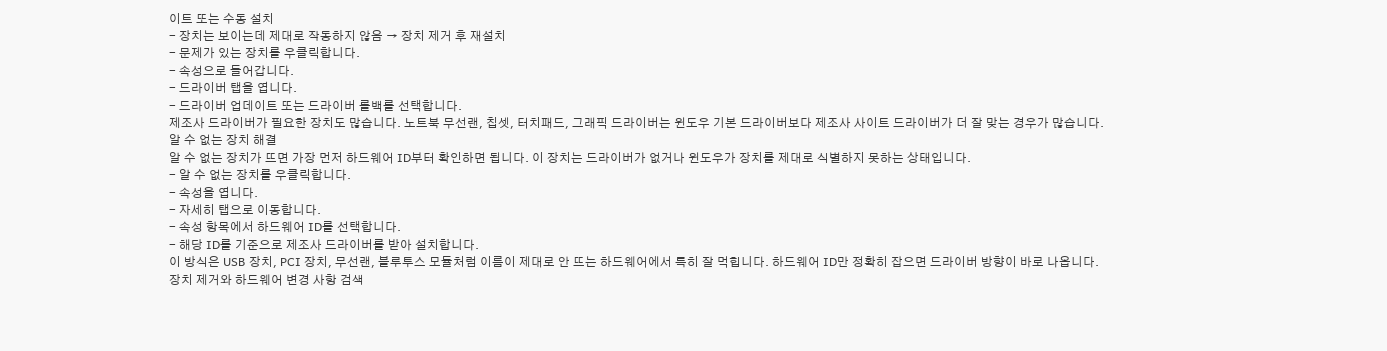이트 또는 수동 설치
- 장치는 보이는데 제대로 작동하지 않음 → 장치 제거 후 재설치
- 문제가 있는 장치를 우클릭합니다.
- 속성으로 들어갑니다.
- 드라이버 탭을 엽니다.
- 드라이버 업데이트 또는 드라이버 롤백를 선택합니다.
제조사 드라이버가 필요한 장치도 많습니다. 노트북 무선랜, 칩셋, 터치패드, 그래픽 드라이버는 윈도우 기본 드라이버보다 제조사 사이트 드라이버가 더 잘 맞는 경우가 많습니다.
알 수 없는 장치 해결
알 수 없는 장치가 뜨면 가장 먼저 하드웨어 ID부터 확인하면 됩니다. 이 장치는 드라이버가 없거나 윈도우가 장치를 제대로 식별하지 못하는 상태입니다.
- 알 수 없는 장치를 우클릭합니다.
- 속성을 엽니다.
- 자세히 탭으로 이동합니다.
- 속성 항목에서 하드웨어 ID를 선택합니다.
- 해당 ID를 기준으로 제조사 드라이버를 받아 설치합니다.
이 방식은 USB 장치, PCI 장치, 무선랜, 블루투스 모듈처럼 이름이 제대로 안 뜨는 하드웨어에서 특히 잘 먹힙니다. 하드웨어 ID만 정확히 잡으면 드라이버 방향이 바로 나옵니다.
장치 제거와 하드웨어 변경 사항 검색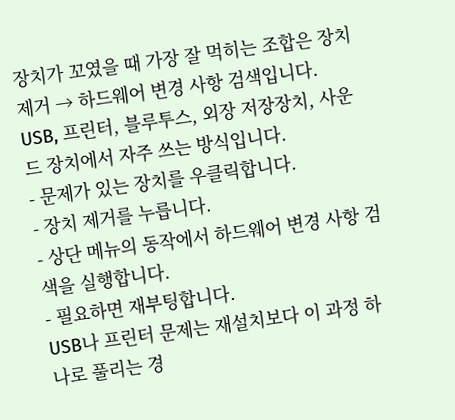장치가 꼬였을 때 가장 잘 먹히는 조합은 장치 제거 → 하드웨어 변경 사항 검색입니다.
USB, 프린터, 블루투스, 외장 저장장치, 사운드 장치에서 자주 쓰는 방식입니다.
- 문제가 있는 장치를 우클릭합니다.
- 장치 제거를 누릅니다.
- 상단 메뉴의 동작에서 하드웨어 변경 사항 검색을 실행합니다.
- 필요하면 재부팅합니다.
USB나 프린터 문제는 재설치보다 이 과정 하나로 풀리는 경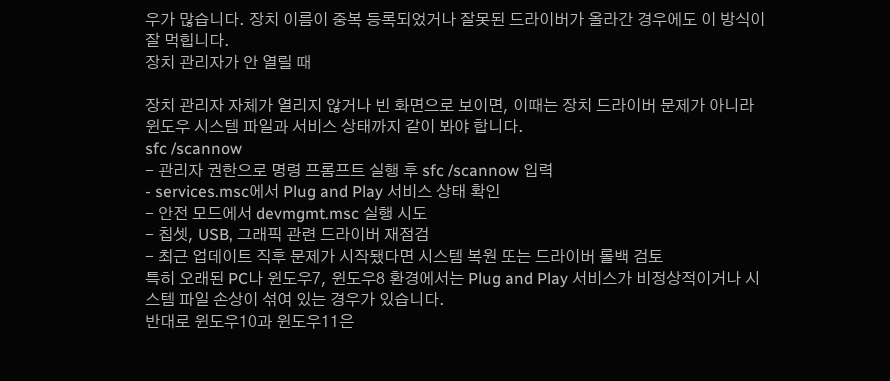우가 많습니다. 장치 이름이 중복 등록되었거나 잘못된 드라이버가 올라간 경우에도 이 방식이 잘 먹힙니다.
장치 관리자가 안 열릴 때

장치 관리자 자체가 열리지 않거나 빈 화면으로 보이면, 이때는 장치 드라이버 문제가 아니라 윈도우 시스템 파일과 서비스 상태까지 같이 봐야 합니다.
sfc /scannow
- 관리자 권한으로 명령 프롬프트 실행 후 sfc /scannow 입력
- services.msc에서 Plug and Play 서비스 상태 확인
- 안전 모드에서 devmgmt.msc 실행 시도
- 칩셋, USB, 그래픽 관련 드라이버 재점검
- 최근 업데이트 직후 문제가 시작됐다면 시스템 복원 또는 드라이버 롤백 검토
특히 오래된 PC나 윈도우7, 윈도우8 환경에서는 Plug and Play 서비스가 비정상적이거나 시스템 파일 손상이 섞여 있는 경우가 있습니다.
반대로 윈도우10과 윈도우11은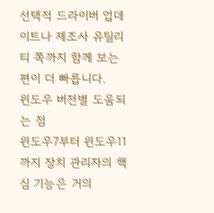선택적 드라이버 업데이트나 제조사 유틸리티 쪽까지 함께 보는 편이 더 빠릅니다.
윈도우 버전별 도움되는 점
윈도우7부터 윈도우11까지 장치 관리자의 핵심 기능은 거의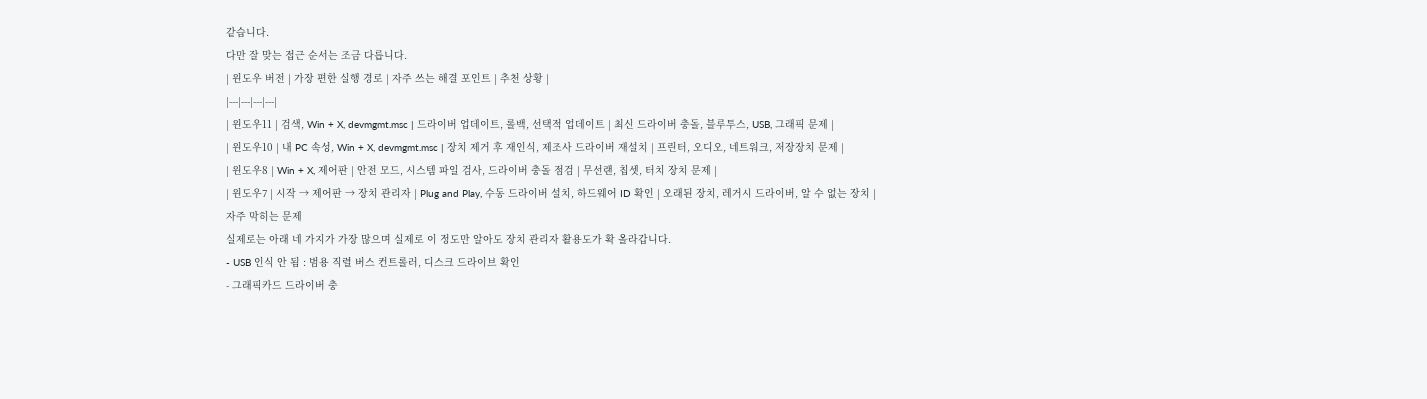같습니다.
다만 잘 맞는 접근 순서는 조금 다릅니다.
| 윈도우 버전 | 가장 편한 실행 경로 | 자주 쓰는 해결 포인트 | 추천 상황 |
|---|---|---|---|
| 윈도우11 | 검색, Win + X, devmgmt.msc | 드라이버 업데이트, 롤백, 선택적 업데이트 | 최신 드라이버 충돌, 블루투스, USB, 그래픽 문제 |
| 윈도우10 | 내 PC 속성, Win + X, devmgmt.msc | 장치 제거 후 재인식, 제조사 드라이버 재설치 | 프린터, 오디오, 네트워크, 저장장치 문제 |
| 윈도우8 | Win + X, 제어판 | 안전 모드, 시스템 파일 검사, 드라이버 충돌 점검 | 무선랜, 칩셋, 터치 장치 문제 |
| 윈도우7 | 시작 → 제어판 → 장치 관리자 | Plug and Play, 수동 드라이버 설치, 하드웨어 ID 확인 | 오래된 장치, 레거시 드라이버, 알 수 없는 장치 |
자주 막히는 문제
실제로는 아래 네 가지가 가장 많으며 실제로 이 정도만 알아도 장치 관리자 활용도가 확 올라갑니다.
- USB 인식 안 됨 : 범용 직렬 버스 컨트롤러, 디스크 드라이브 확인
- 그래픽카드 드라이버 충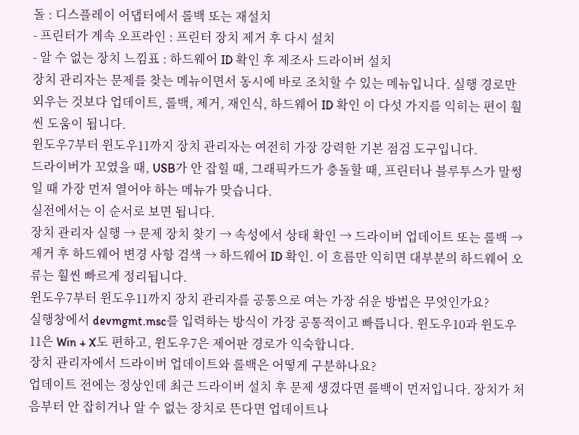돌 : 디스플레이 어댑터에서 롤백 또는 재설치
- 프린터가 계속 오프라인 : 프린터 장치 제거 후 다시 설치
- 알 수 없는 장치 느낌표 : 하드웨어 ID 확인 후 제조사 드라이버 설치
장치 관리자는 문제를 찾는 메뉴이면서 동시에 바로 조치할 수 있는 메뉴입니다. 실행 경로만 외우는 것보다 업데이트, 롤백, 제거, 재인식, 하드웨어 ID 확인 이 다섯 가지를 익히는 편이 훨씬 도움이 됩니다.
윈도우7부터 윈도우11까지 장치 관리자는 여전히 가장 강력한 기본 점검 도구입니다.
드라이버가 꼬였을 때, USB가 안 잡힐 때, 그래픽카드가 충돌할 때, 프린터나 블루투스가 말썽일 때 가장 먼저 열어야 하는 메뉴가 맞습니다.
실전에서는 이 순서로 보면 됩니다.
장치 관리자 실행 → 문제 장치 찾기 → 속성에서 상태 확인 → 드라이버 업데이트 또는 롤백 → 제거 후 하드웨어 변경 사항 검색 → 하드웨어 ID 확인. 이 흐름만 익히면 대부분의 하드웨어 오류는 훨씬 빠르게 정리됩니다.
윈도우7부터 윈도우11까지 장치 관리자를 공통으로 여는 가장 쉬운 방법은 무엇인가요?
실행창에서 devmgmt.msc를 입력하는 방식이 가장 공통적이고 빠릅니다. 윈도우10과 윈도우11은 Win + X도 편하고, 윈도우7은 제어판 경로가 익숙합니다.
장치 관리자에서 드라이버 업데이트와 롤백은 어떻게 구분하나요?
업데이트 전에는 정상인데 최근 드라이버 설치 후 문제 생겼다면 롤백이 먼저입니다. 장치가 처음부터 안 잡히거나 알 수 없는 장치로 뜬다면 업데이트나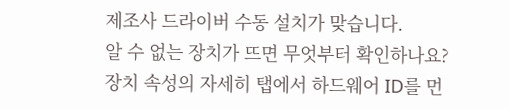제조사 드라이버 수동 설치가 맞습니다.
알 수 없는 장치가 뜨면 무엇부터 확인하나요?
장치 속성의 자세히 탭에서 하드웨어 ID를 먼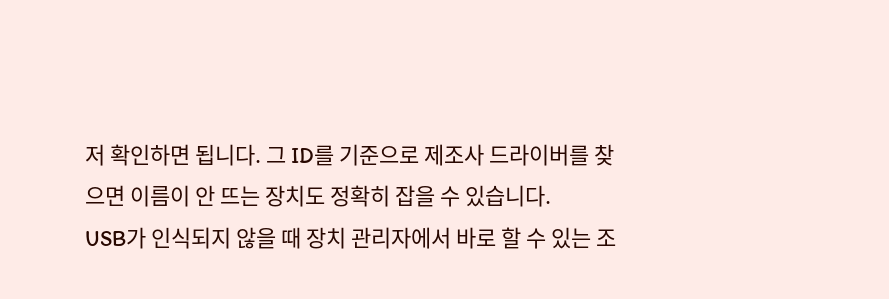저 확인하면 됩니다. 그 ID를 기준으로 제조사 드라이버를 찾으면 이름이 안 뜨는 장치도 정확히 잡을 수 있습니다.
USB가 인식되지 않을 때 장치 관리자에서 바로 할 수 있는 조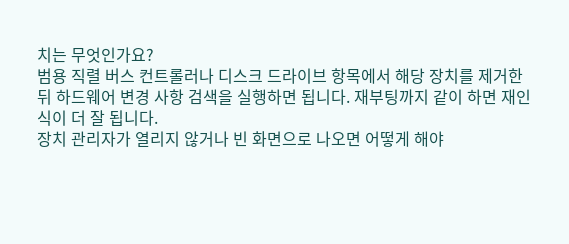치는 무엇인가요?
범용 직렬 버스 컨트롤러나 디스크 드라이브 항목에서 해당 장치를 제거한 뒤 하드웨어 변경 사항 검색을 실행하면 됩니다. 재부팅까지 같이 하면 재인식이 더 잘 됩니다.
장치 관리자가 열리지 않거나 빈 화면으로 나오면 어떻게 해야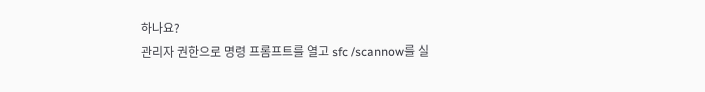하나요?
관리자 권한으로 명령 프롬프트를 열고 sfc /scannow를 실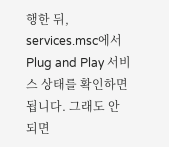행한 뒤, services.msc에서 Plug and Play 서비스 상태를 확인하면 됩니다. 그래도 안 되면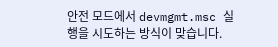안전 모드에서 devmgmt.msc 실행을 시도하는 방식이 맞습니다.